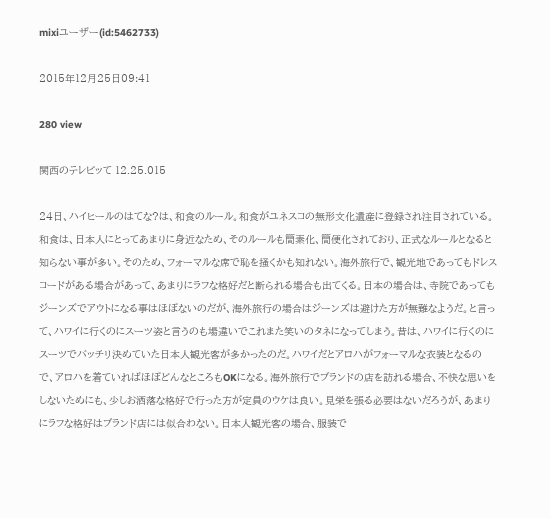mixiユーザー(id:5462733)

2015年12月25日09:41

280 view

関西のテレビッて 12.25.015

24日、ハイヒールのはてな?は、和食のルール。和食がユネスコの無形文化遺産に登録され注目されている。和食は、日本人にとってあまりに身近なため、そのルールも簡素化、簡便化されており、正式なルールとなると知らない事が多い。そのため、フォーマルな席で恥を掻くかも知れない。海外旅行で、観光地であってもドレスコードがある場合があって、あまりにラフな格好だと断られる場合も出てくる。日本の場合は、寺院であってもジーンズでアウトになる事はほぼないのだが、海外旅行の場合はジーンズは避けた方が無難なようだ。と言って、ハワイに行くのにスーツ姿と言うのも場違いでこれまた笑いのタネになってしまう。昔は、ハワイに行くのにスーツでバッチリ決めていた日本人観光客が多かったのだ。ハワイだとアロハがフォーマルな衣装となるので、アロハを着ていればほぼどんなところもOKになる。海外旅行でブランドの店を訪れる場合、不快な思いをしないためにも、少しお洒落な格好で行った方が定員のウケは良い。見栄を張る必要はないだろうが、あまりにラフな格好はブランド店には似合わない。日本人観光客の場合、服装で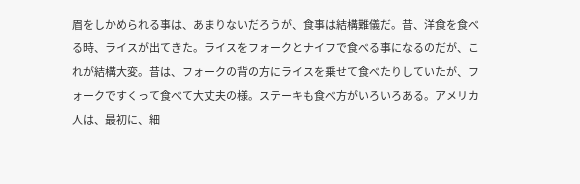眉をしかめられる事は、あまりないだろうが、食事は結構難儀だ。昔、洋食を食べる時、ライスが出てきた。ライスをフォークとナイフで食べる事になるのだが、これが結構大変。昔は、フォークの背の方にライスを乗せて食べたりしていたが、フォークですくって食べて大丈夫の様。ステーキも食べ方がいろいろある。アメリカ人は、最初に、細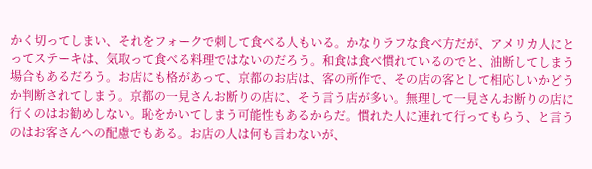かく切ってしまい、それをフォークで刺して食べる人もいる。かなりラフな食べ方だが、アメリカ人にとってステーキは、気取って食べる料理ではないのだろう。和食は食べ慣れているのでと、油断してしまう場合もあるだろう。お店にも格があって、京都のお店は、客の所作で、その店の客として相応しいかどうか判断されてしまう。京都の一見さんお断りの店に、そう言う店が多い。無理して一見さんお断りの店に行くのはお勧めしない。恥をかいてしまう可能性もあるからだ。慣れた人に連れて行ってもらう、と言うのはお客さんへの配慮でもある。お店の人は何も言わないが、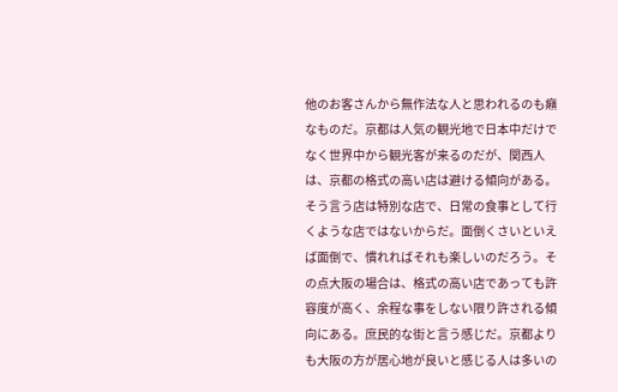他のお客さんから無作法な人と思われるのも癪なものだ。京都は人気の観光地で日本中だけでなく世界中から観光客が来るのだが、関西人は、京都の格式の高い店は避ける傾向がある。そう言う店は特別な店で、日常の食事として行くような店ではないからだ。面倒くさいといえば面倒で、慣れればそれも楽しいのだろう。その点大阪の場合は、格式の高い店であっても許容度が高く、余程な事をしない限り許される傾向にある。庶民的な街と言う感じだ。京都よりも大阪の方が居心地が良いと感じる人は多いの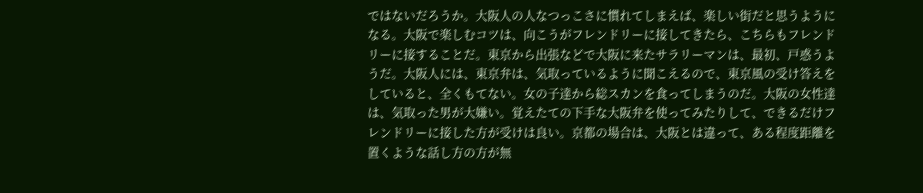ではないだろうか。大阪人の人なつっこさに慣れてしまえば、楽しい街だと思うようになる。大阪で楽しむコツは、向こうがフレンドリーに接してきたら、こちらもフレンドリーに接することだ。東京から出張などで大阪に来たサラリーマンは、最初、戸惑うようだ。大阪人には、東京弁は、気取っているように聞こえるので、東京風の受け答えをしていると、全くもてない。女の子達から総スカンを食ってしまうのだ。大阪の女性達は、気取った男が大嫌い。覚えたての下手な大阪弁を使ってみたりして、できるだけフレンドリーに接した方が受けは良い。京都の場合は、大阪とは違って、ある程度距離を置くような話し方の方が無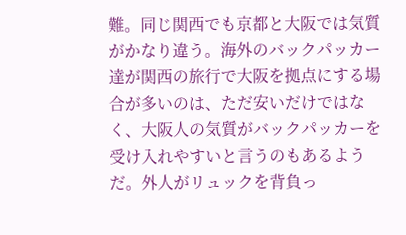難。同じ関西でも京都と大阪では気質がかなり違う。海外のバックパッカー達が関西の旅行で大阪を拠点にする場合が多いのは、ただ安いだけではなく、大阪人の気質がバックパッカーを受け入れやすいと言うのもあるようだ。外人がリュックを背負っ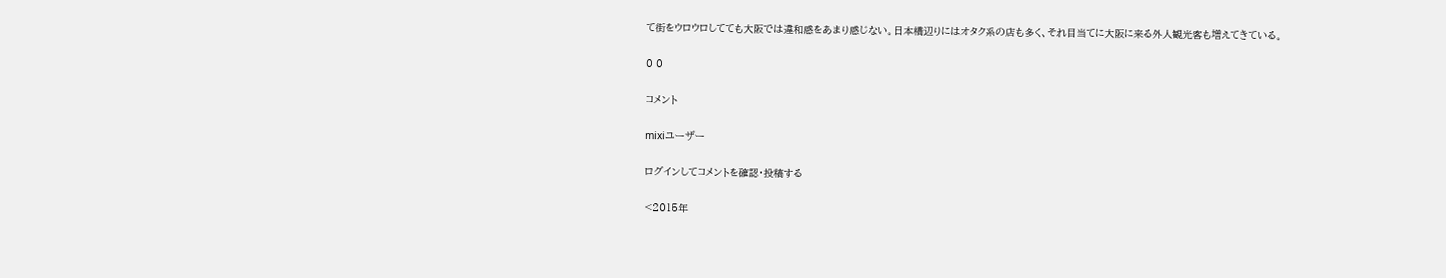て街をウロウロしてても大阪では違和感をあまり感じない。日本橋辺りにはオタク系の店も多く、それ目当てに大阪に来る外人観光客も増えてきている。

0 0

コメント

mixiユーザー

ログインしてコメントを確認・投稿する

<2015年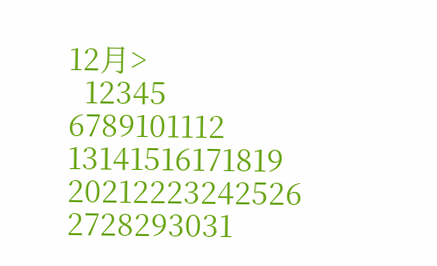12月>
  12345
6789101112
13141516171819
20212223242526
2728293031